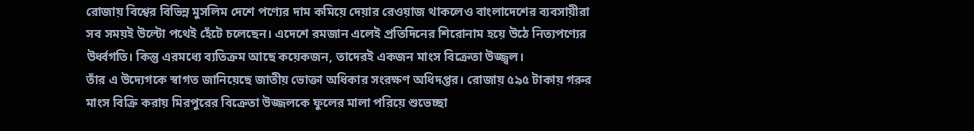রোজায় বিশ্বের বিভিন্ন মুসলিম দেশে পণ্যের দাম কমিয়ে দেয়ার রেওয়াজ থাকলেও বাংলাদেশের ব্যবসায়ীরা সব সময়ই উল্টো পথেই হেঁটে চলেছেন। এদেশে রমজান এলেই প্রতিদিনের শিরোনাম হয়ে উঠে নিত্যপণ্যের উর্ধ্বগতি। কিন্তু এরমধ্যে ব্যতিক্রম আছে কয়েকজন, তাদেরই একজন মাংস বিক্রেতা উজ্জ্বল।
তাঁর এ উদ্যেগকে স্বাগত জানিয়েছে জাতীয় ভোক্তা অধিকার সংরক্ষণ অধিদপ্তর। রোজায় ৫৯৫ টাকায় গরুর মাংস বিক্রি করায় মিরপুরের বিক্রেতা উজ্জলকে ফুলের মালা পরিয়ে শুভেচ্ছা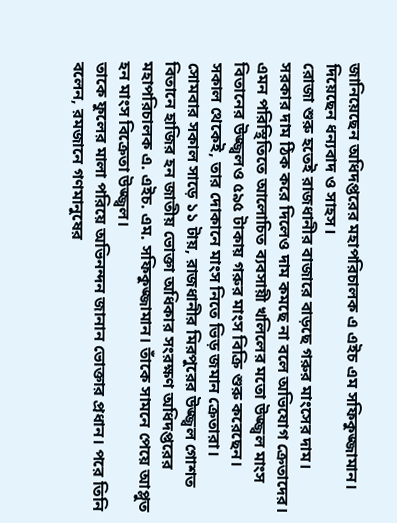জানিয়েছেন অধিদপ্তরের মহাপরিচালক এ এইচ এম সফিকুজ্জামান। দিয়েছেন ধন্যবাদ ও সাহস।
রোজা শুরু হতেই রাজধানীর বাজারে বাড়ছে গরুর মাংসের দাম। সরকার দাম ঠিক করে দিলেও দাম কমছে না বলে অভিযোগ ক্রেতাদের। এমন পরিস্থিতিতে আলোচিত ব্যবসায়ী খলিলের মতো উজ্জ্বল মাংস বিতানের উজ্জ্বলও ৫৯৫ টাকায় গরুর মাংস বিক্রি শুরু করেছেন।
সকাল থেকেই, তার দোকানে মাংস নিতে ভিড় জমান ক্রেতারা। সোমবার সকাল সাড়ে ১১ টায়, রাজধানীর মিরপুরের উজ্জ্বল গোশত বিতানে হাজির হন জাতীয় ভোক্তা অধিকার সংরক্ষণ অধিদপ্তরের মহাপরিচালক এ. এইচ. এম. সফিকুজ্জামান। তাঁকে সামনে পেয়ে আপ্লুত হন মাংস বিক্রেতা উজ্জ্বল।
তাকে ফুলের মালা পরিয়ে অভিনন্দন জানান ভোক্তার প্রধান। পরে তিনি বলেন, রমজানে গণমানুষের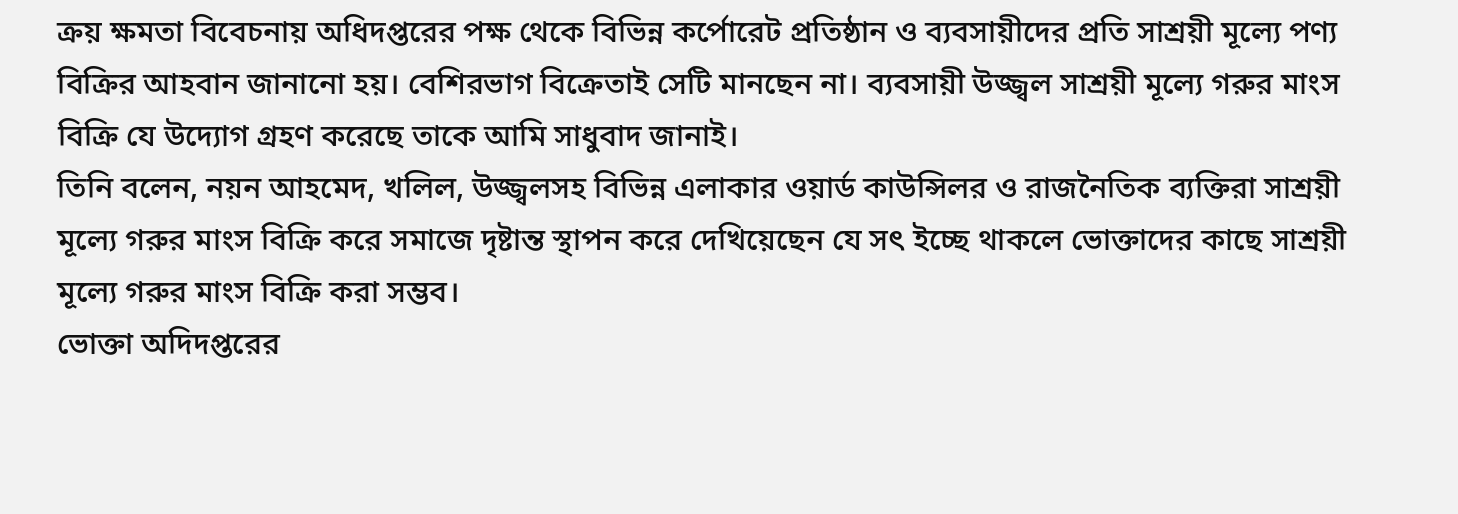ক্রয় ক্ষমতা বিবেচনায় অধিদপ্তরের পক্ষ থেকে বিভিন্ন কর্পোরেট প্রতিষ্ঠান ও ব্যবসায়ীদের প্রতি সাশ্রয়ী মূল্যে পণ্য বিক্রির আহবান জানানো হয়। বেশিরভাগ বিক্রেতাই সেটি মানছেন না। ব্যবসায়ী উজ্জ্বল সাশ্রয়ী মূল্যে গরুর মাংস বিক্রি যে উদ্যোগ গ্রহণ করেছে তাকে আমি সাধুবাদ জানাই।
তিনি বলেন, নয়ন আহমেদ, খলিল, উজ্জ্বলসহ বিভিন্ন এলাকার ওয়ার্ড কাউন্সিলর ও রাজনৈতিক ব্যক্তিরা সাশ্রয়ী মূল্যে গরুর মাংস বিক্রি করে সমাজে দৃষ্টান্ত স্থাপন করে দেখিয়েছেন যে সৎ ইচ্ছে থাকলে ভোক্তাদের কাছে সাশ্রয়ী মূল্যে গরুর মাংস বিক্রি করা সম্ভব।
ভোক্তা অদিদপ্তরের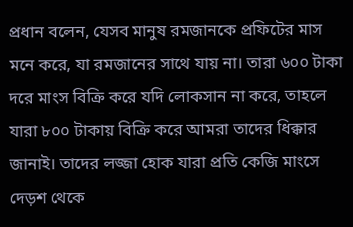প্রধান বলেন, যেসব মানুষ রমজানকে প্রফিটের মাস মনে করে, যা রমজানের সাথে যায় না। তারা ৬০০ টাকা দরে মাংস বিক্রি করে যদি লোকসান না করে, তাহলে যারা ৮০০ টাকায় বিক্রি করে আমরা তাদের ধিক্কার জানাই। তাদের লজ্জা হোক যারা প্রতি কেজি মাংসে দেড়শ থেকে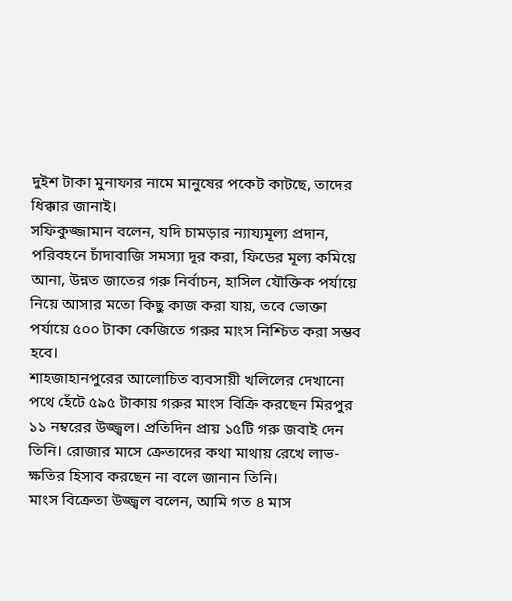দুইশ টাকা মুনাফার নামে মানুষের পকেট কাটছে, তাদের ধিক্কার জানাই।
সফিকুজ্জামান বলেন, যদি চামড়ার ন্যায্যমূল্য প্রদান, পরিবহনে চাঁদাবাজি সমস্যা দূর করা, ফিডের মূল্য কমিয়ে আনা, উন্নত জাতের গরু নির্বাচন, হাসিল যৌক্তিক পর্যায়ে নিয়ে আসার মতো কিছু কাজ করা যায়, তবে ভোক্তা পর্যায়ে ৫০০ টাকা কেজিতে গরুর মাংস নিশ্চিত করা সম্ভব হবে।
শাহজাহানপুরের আলোচিত ব্যবসায়ী খলিলের দেখানো পথে হেঁটে ৫৯৫ টাকায় গরুর মাংস বিক্রি করছেন মিরপুর ১১ নম্বরের উজ্জ্বল। প্রতিদিন প্রায় ১৫টি গরু জবাই দেন তিনি। রোজার মাসে ক্রেতাদের কথা মাথায় রেখে লাভ-ক্ষতির হিসাব করছেন না বলে জানান তিনি।
মাংস বিক্রেতা উজ্জ্বল বলেন, আমি গত ৪ মাস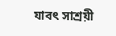যাবৎ সাশ্রয়ী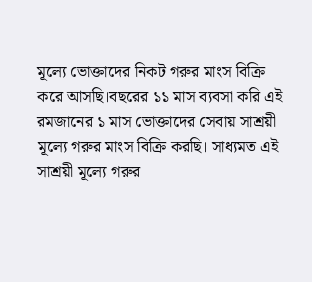মূল্যে ভোক্তাদের নিকট গরুর মাংস বিক্রি করে আসছি।বছরের ১১ মাস ব্যবসা করি এই রমজানের ১ মাস ভোক্তাদের সেবায় সাশ্রয়ী মূল্যে গরুর মাংস বিক্রি করছি। সাধ্যমত এই সাশ্রয়ী মূল্যে গরুর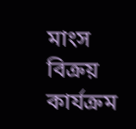মাংস বিক্রয় কার্যক্রম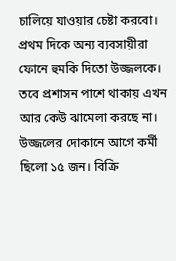চালিয়ে যাওয়ার চেষ্টা করবো।
প্রথম দিকে অন্য ব্যবসায়ীরা ফোনে হুমকি দিতো উজ্জলকে। তবে প্রশাসন পাশে থাকায় এখন আর কেউ ঝামেলা করছে না। উজ্জলের দোকানে আগে কর্মী ছিলো ১৫ জন। বিক্রি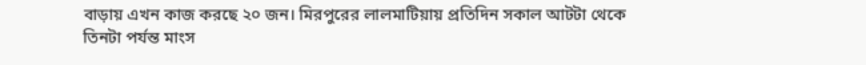বাড়ায় এখন কাজ করছে ২০ জন। মিরপুরের লালমাটিয়ায় প্রতিদিন সকাল আটটা থেকে তিনটা পর্যন্ত মাংস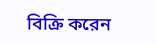বিক্রি করেন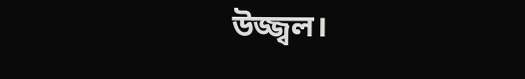উজ্জ্বল।